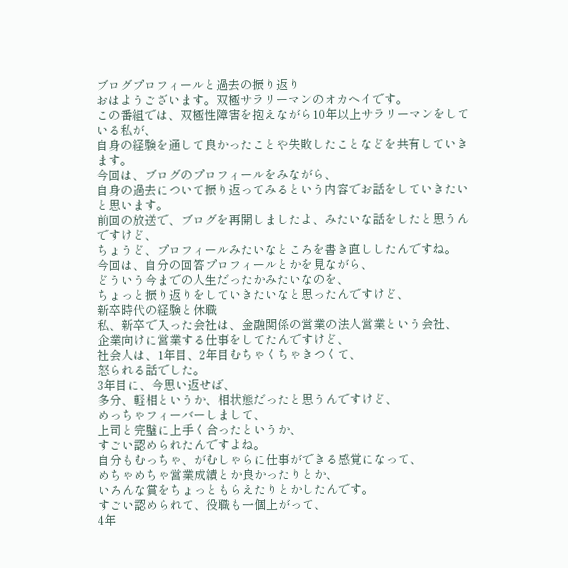ブログプロフィールと過去の振り返り
おはようございます。双極サラリーマンのオカヘイです。
この番組では、双極性障害を抱えながら10年以上サラリーマンをしている私が、
自身の経験を通して良かったことや失敗したことなどを共有していきます。
今回は、ブログのプロフィールをみながら、
自身の過去について振り返ってみるという内容でお話をしていきたいと思います。
前回の放送で、ブログを再開しましたよ、みたいな話をしたと思うんですけど、
ちょうど、プロフィールみたいなところを書き直ししたんですね。
今回は、自分の回答プロフィールとかを見ながら、
どういう今までの人生だったかみたいなのを、
ちょっと振り返りをしていきたいなと思ったんですけど、
新卒時代の経験と休職
私、新卒で入った会社は、金融関係の営業の法人営業という会社、
企業向けに営業する仕事をしてたんですけど、
社会人は、1年目、2年目むちゃくちゃきつくて、
怒られる話でした。
3年目に、今思い返せば、
多分、軽相というか、相状態だったと思うんですけど、
めっちゃフィーバーしまして、
上司と完璧に上手く合ったというか、
すごい認められたんですよね。
自分もむっちゃ、がむしゃらに仕事ができる感覚になって、
めちゃめちゃ営業成績とか良かったりとか、
いろんな賞をちょっともらえたりとかしたんです。
すごい認められて、役職も一個上がって、
4年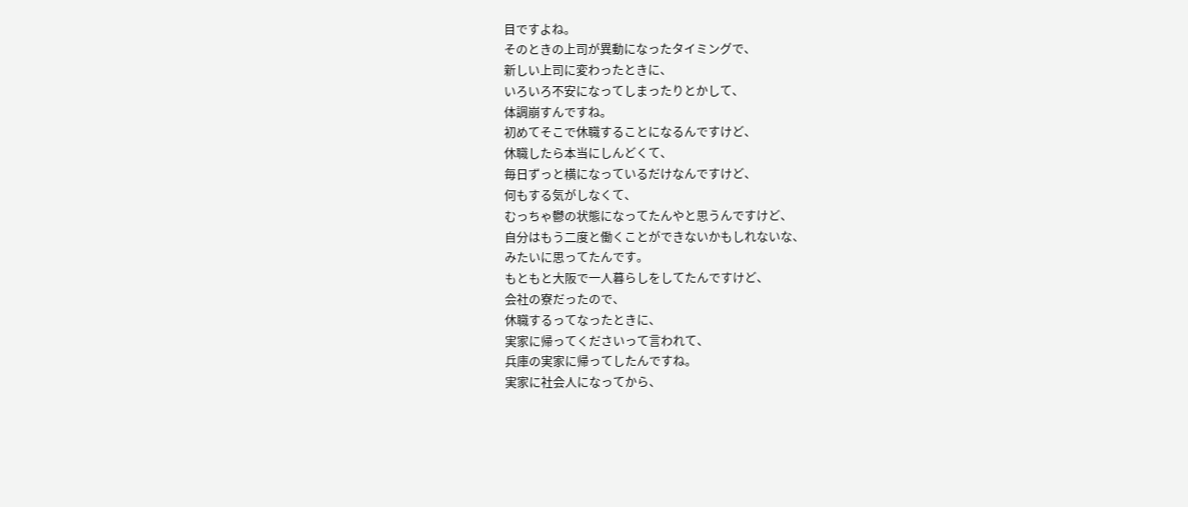目ですよね。
そのときの上司が異動になったタイミングで、
新しい上司に変わったときに、
いろいろ不安になってしまったりとかして、
体調崩すんですね。
初めてそこで休職することになるんですけど、
休職したら本当にしんどくて、
毎日ずっと横になっているだけなんですけど、
何もする気がしなくて、
むっちゃ鬱の状態になってたんやと思うんですけど、
自分はもう二度と働くことができないかもしれないな、
みたいに思ってたんです。
もともと大阪で一人暮らしをしてたんですけど、
会社の寮だったので、
休職するってなったときに、
実家に帰ってくださいって言われて、
兵庫の実家に帰ってしたんですね。
実家に社会人になってから、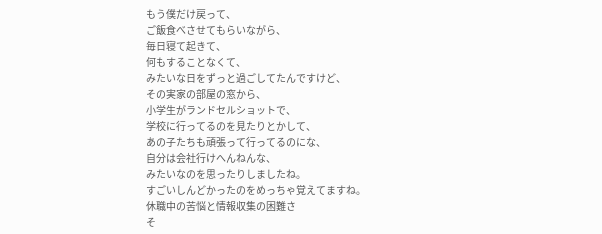もう僕だけ戻って、
ご飯食べさせてもらいながら、
毎日寝て起きて、
何もすることなくて、
みたいな日をずっと過ごしてたんですけど、
その実家の部屋の窓から、
小学生がランドセルショットで、
学校に行ってるのを見たりとかして、
あの子たちも頑張って行ってるのにな、
自分は会社行けへんねんな、
みたいなのを思ったりしましたね。
すごいしんどかったのをめっちゃ覚えてますね。
休職中の苦悩と情報収集の困難さ
そ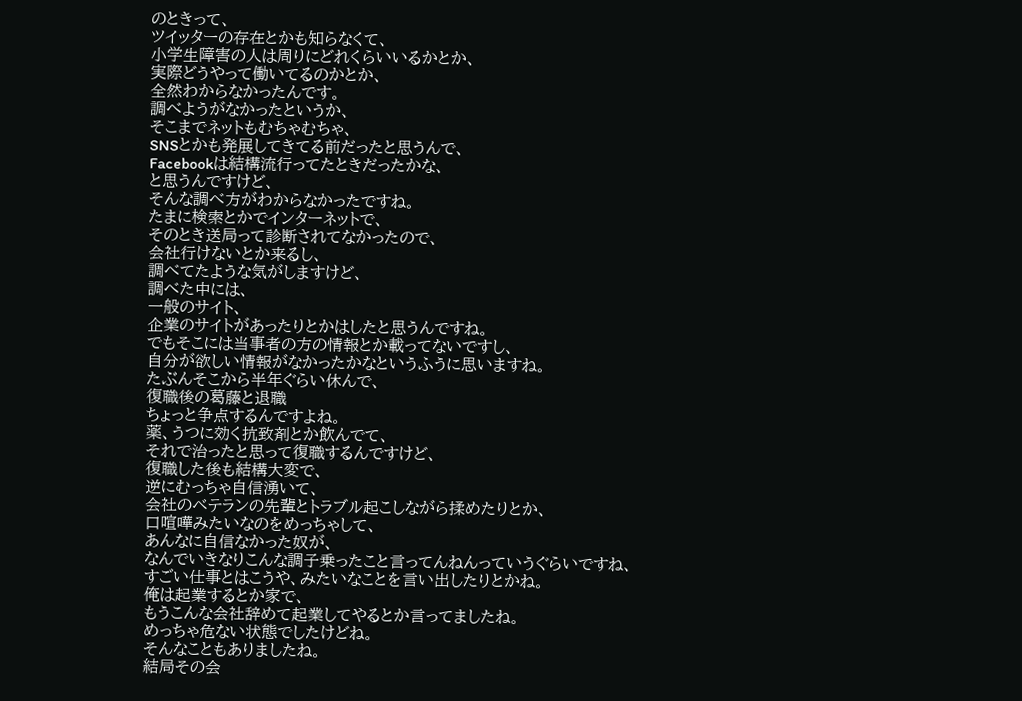のときって、
ツイッターの存在とかも知らなくて、
小学生障害の人は周りにどれくらいいるかとか、
実際どうやって働いてるのかとか、
全然わからなかったんです。
調べようがなかったというか、
そこまでネットもむちゃむちゃ、
SNSとかも発展してきてる前だったと思うんで、
Facebookは結構流行ってたときだったかな、
と思うんですけど、
そんな調べ方がわからなかったですね。
たまに検索とかでインターネットで、
そのとき送局って診断されてなかったので、
会社行けないとか来るし、
調べてたような気がしますけど、
調べた中には、
一般のサイト、
企業のサイトがあったりとかはしたと思うんですね。
でもそこには当事者の方の情報とか載ってないですし、
自分が欲しい情報がなかったかなというふうに思いますね。
たぶんそこから半年ぐらい休んで、
復職後の葛藤と退職
ちょっと争点するんですよね。
薬、うつに効く抗致剤とか飲んでて、
それで治ったと思って復職するんですけど、
復職した後も結構大変で、
逆にむっちゃ自信湧いて、
会社のベテランの先輩とトラブル起こしながら揉めたりとか、
口喧嘩みたいなのをめっちゃして、
あんなに自信なかった奴が、
なんでいきなりこんな調子乗ったこと言ってんねんっていうぐらいですね、
すごい仕事とはこうや、みたいなことを言い出したりとかね。
俺は起業するとか家で、
もうこんな会社辞めて起業してやるとか言ってましたね。
めっちゃ危ない状態でしたけどね。
そんなこともありましたね。
結局その会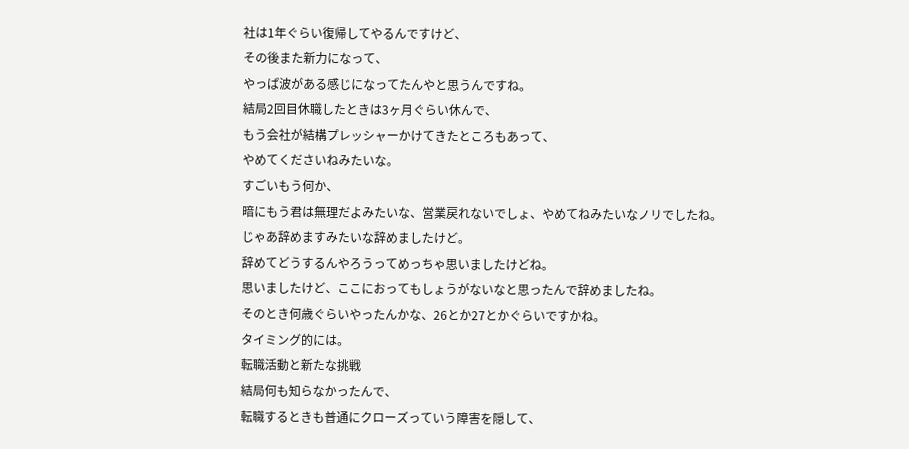社は1年ぐらい復帰してやるんですけど、
その後また新力になって、
やっぱ波がある感じになってたんやと思うんですね。
結局2回目休職したときは3ヶ月ぐらい休んで、
もう会社が結構プレッシャーかけてきたところもあって、
やめてくださいねみたいな。
すごいもう何か、
暗にもう君は無理だよみたいな、営業戻れないでしょ、やめてねみたいなノリでしたね。
じゃあ辞めますみたいな辞めましたけど。
辞めてどうするんやろうってめっちゃ思いましたけどね。
思いましたけど、ここにおってもしょうがないなと思ったんで辞めましたね。
そのとき何歳ぐらいやったんかな、26とか27とかぐらいですかね。
タイミング的には。
転職活動と新たな挑戦
結局何も知らなかったんで、
転職するときも普通にクローズっていう障害を隠して、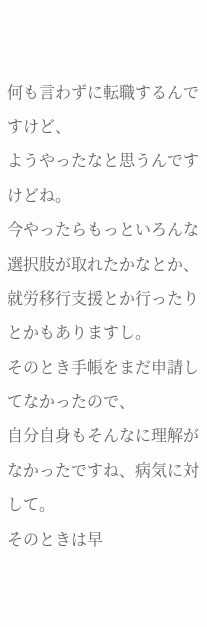何も言わずに転職するんですけど、
ようやったなと思うんですけどね。
今やったらもっといろんな選択肢が取れたかなとか、
就労移行支援とか行ったりとかもありますし。
そのとき手帳をまだ申請してなかったので、
自分自身もそんなに理解がなかったですね、病気に対して。
そのときは早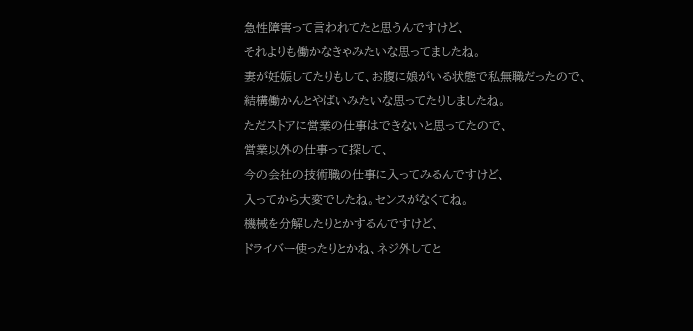急性障害って言われてたと思うんですけど、
それよりも働かなきゃみたいな思ってましたね。
妻が妊娠してたりもして、お腹に娘がいる状態で私無職だったので、
結構働かんとやばいみたいな思ってたりしましたね。
ただストアに営業の仕事はできないと思ってたので、
営業以外の仕事って探して、
今の会社の技術職の仕事に入ってみるんですけど、
入ってから大変でしたね。センスがなくてね。
機械を分解したりとかするんですけど、
ドライバー使ったりとかね、ネジ外してと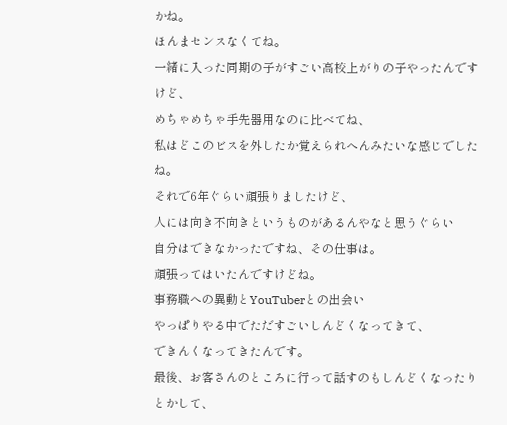かね。
ほんまセンスなくてね。
一緒に入った同期の子がすごい高校上がりの子やったんですけど、
めちゃめちゃ手先器用なのに比べてね、
私はどこのビスを外したか覚えられへんみたいな感じでしたね。
それで6年ぐらい頑張りましたけど、
人には向き不向きというものがあるんやなと思うぐらい
自分はできなかったですね、その仕事は。
頑張ってはいたんですけどね。
事務職への異動とYouTuberとの出会い
やっぱりやる中でただすごいしんどくなってきて、
できんくなってきたんです。
最後、お客さんのところに行って話すのもしんどくなったりとかして、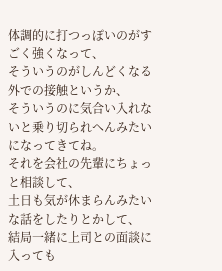体調的に打つっぽいのがすごく強くなって、
そういうのがしんどくなる外での接触というか、
そういうのに気合い入れないと乗り切られへんみたいになってきてね。
それを会社の先輩にちょっと相談して、
土日も気が休まらんみたいな話をしたりとかして、
結局一緒に上司との面談に入っても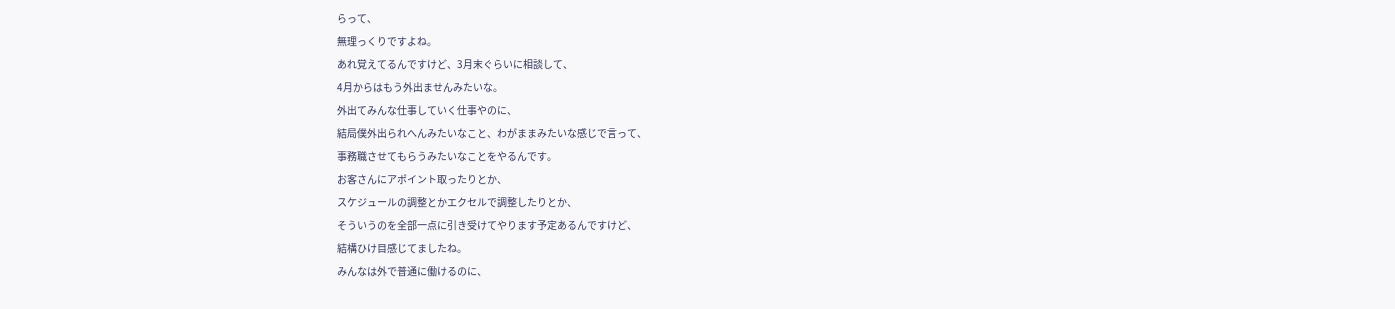らって、
無理っくりですよね。
あれ覚えてるんですけど、3月末ぐらいに相談して、
4月からはもう外出ませんみたいな。
外出てみんな仕事していく仕事やのに、
結局僕外出られへんみたいなこと、わがままみたいな感じで言って、
事務職させてもらうみたいなことをやるんです。
お客さんにアポイント取ったりとか、
スケジュールの調整とかエクセルで調整したりとか、
そういうのを全部一点に引き受けてやります予定あるんですけど、
結構ひけ目感じてましたね。
みんなは外で普通に働けるのに、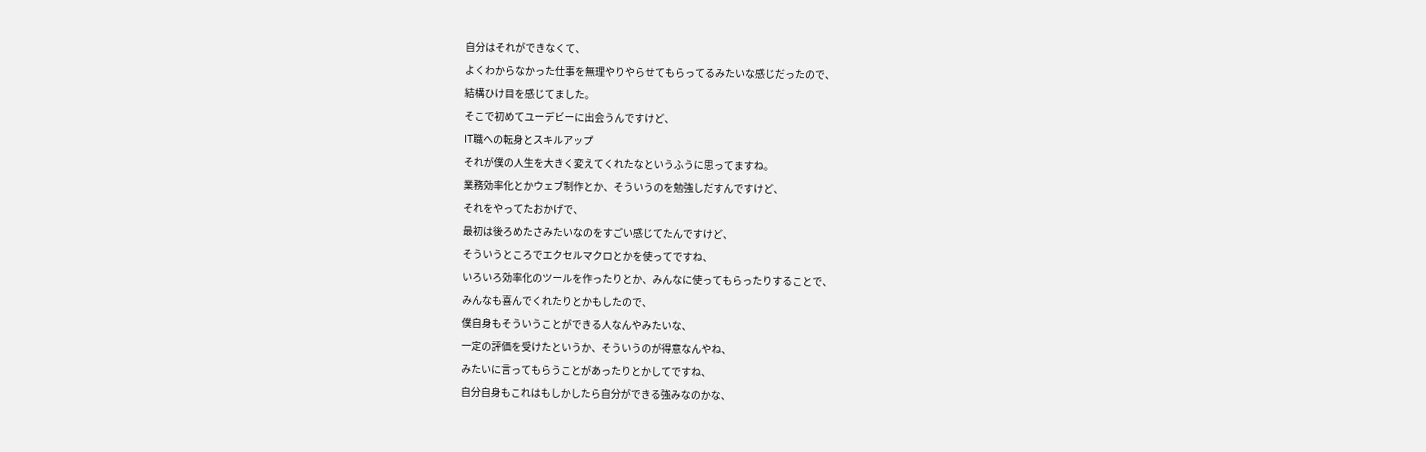自分はそれができなくて、
よくわからなかった仕事を無理やりやらせてもらってるみたいな感じだったので、
結構ひけ目を感じてました。
そこで初めてユーデビーに出会うんですけど、
IT職への転身とスキルアップ
それが僕の人生を大きく変えてくれたなというふうに思ってますね。
業務効率化とかウェブ制作とか、そういうのを勉強しだすんですけど、
それをやってたおかげで、
最初は後ろめたさみたいなのをすごい感じてたんですけど、
そういうところでエクセルマクロとかを使ってですね、
いろいろ効率化のツールを作ったりとか、みんなに使ってもらったりすることで、
みんなも喜んでくれたりとかもしたので、
僕自身もそういうことができる人なんやみたいな、
一定の評価を受けたというか、そういうのが得意なんやね、
みたいに言ってもらうことがあったりとかしてですね、
自分自身もこれはもしかしたら自分ができる強みなのかな、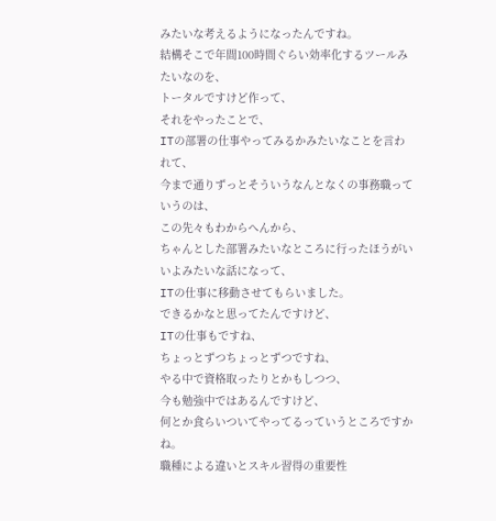みたいな考えるようになったんですね。
結構そこで年間100時間ぐらい効率化するツールみたいなのを、
トータルですけど作って、
それをやったことで、
ITの部署の仕事やってみるかみたいなことを言われて、
今まで通りずっとそういうなんとなくの事務職っていうのは、
この先々もわからへんから、
ちゃんとした部署みたいなところに行ったほうがいいよみたいな話になって、
ITの仕事に移動させてもらいました。
できるかなと思ってたんですけど、
ITの仕事もですね、
ちょっとずつちょっとずつですね、
やる中で資格取ったりとかもしつつ、
今も勉強中ではあるんですけど、
何とか食らいついてやってるっていうところですかね。
職種による違いとスキル習得の重要性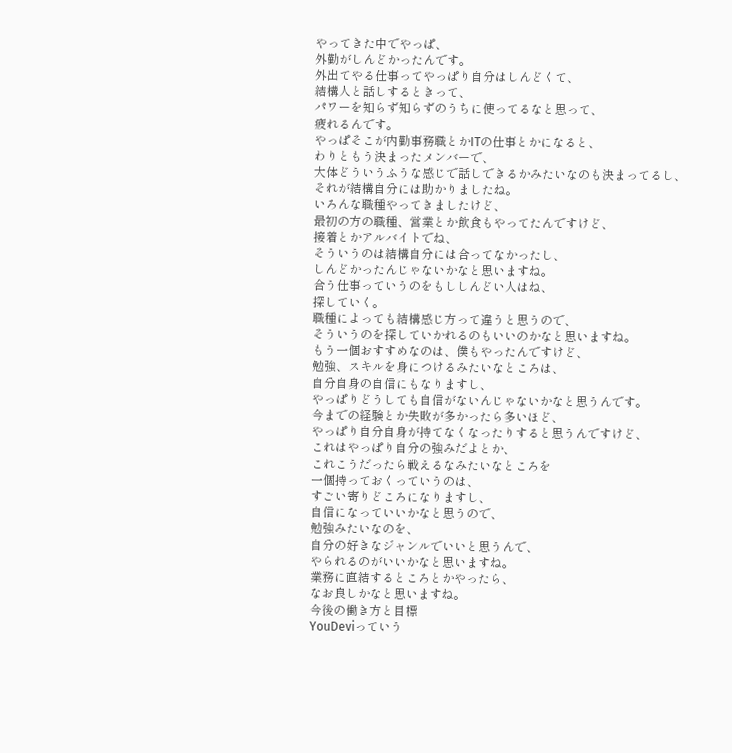やってきた中でやっぱ、
外勤がしんどかったんです。
外出てやる仕事ってやっぱり自分はしんどくて、
結構人と話しするときって、
パワーを知らず知らずのうちに使ってるなと思って、
疲れるんです。
やっぱそこが内勤事務職とかITの仕事とかになると、
わりともう決まったメンバーで、
大体どういうふうな感じで話しできるかみたいなのも決まってるし、
それが結構自分には助かりましたね。
いろんな職種やってきましたけど、
最初の方の職種、営業とか飲食もやってたんですけど、
接着とかアルバイトでね、
そういうのは結構自分には合ってなかったし、
しんどかったんじゃないかなと思いますね。
合う仕事っていうのをもししんどい人はね、
探していく。
職種によっても結構感じ方って違うと思うので、
そういうのを探していかれるのもいいのかなと思いますね。
もう一個おすすめなのは、僕もやったんですけど、
勉強、スキルを身につけるみたいなところは、
自分自身の自信にもなりますし、
やっぱりどうしても自信がないんじゃないかなと思うんです。
今までの経験とか失敗が多かったら多いほど、
やっぱり自分自身が持てなくなったりすると思うんですけど、
これはやっぱり自分の強みだよとか、
これこうだったら戦えるなみたいなところを
一個持っておくっていうのは、
すごい寄りどころになりますし、
自信になっていいかなと思うので、
勉強みたいなのを、
自分の好きなジャンルでいいと思うんで、
やられるのがいいかなと思いますね。
業務に直結するところとかやったら、
なお良しかなと思いますね。
今後の働き方と目標
YouDeviっていう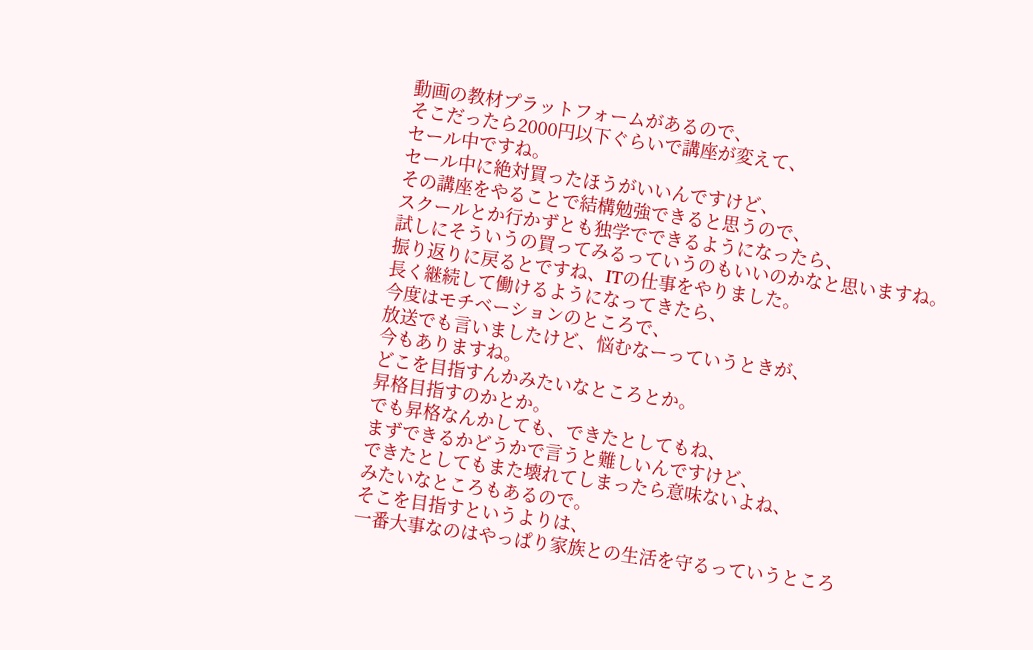動画の教材プラットフォームがあるので、
そこだったら2000円以下ぐらいで講座が変えて、
セール中ですね。
セール中に絶対買ったほうがいいんですけど、
その講座をやることで結構勉強できると思うので、
スクールとか行かずとも独学でできるようになったら、
試しにそういうの買ってみるっていうのもいいのかなと思いますね。
振り返りに戻るとですね、ITの仕事をやりました。
長く継続して働けるようになってきたら、
今度はモチベーションのところで、
放送でも言いましたけど、悩むなーっていうときが、
今もありますね。
どこを目指すんかみたいなところとか。
昇格目指すのかとか。
でも昇格なんかしても、できたとしてもね、
まずできるかどうかで言うと難しいんですけど、
できたとしてもまた壊れてしまったら意味ないよね、
みたいなところもあるので。
そこを目指すというよりは、
一番大事なのはやっぱり家族との生活を守るっていうところ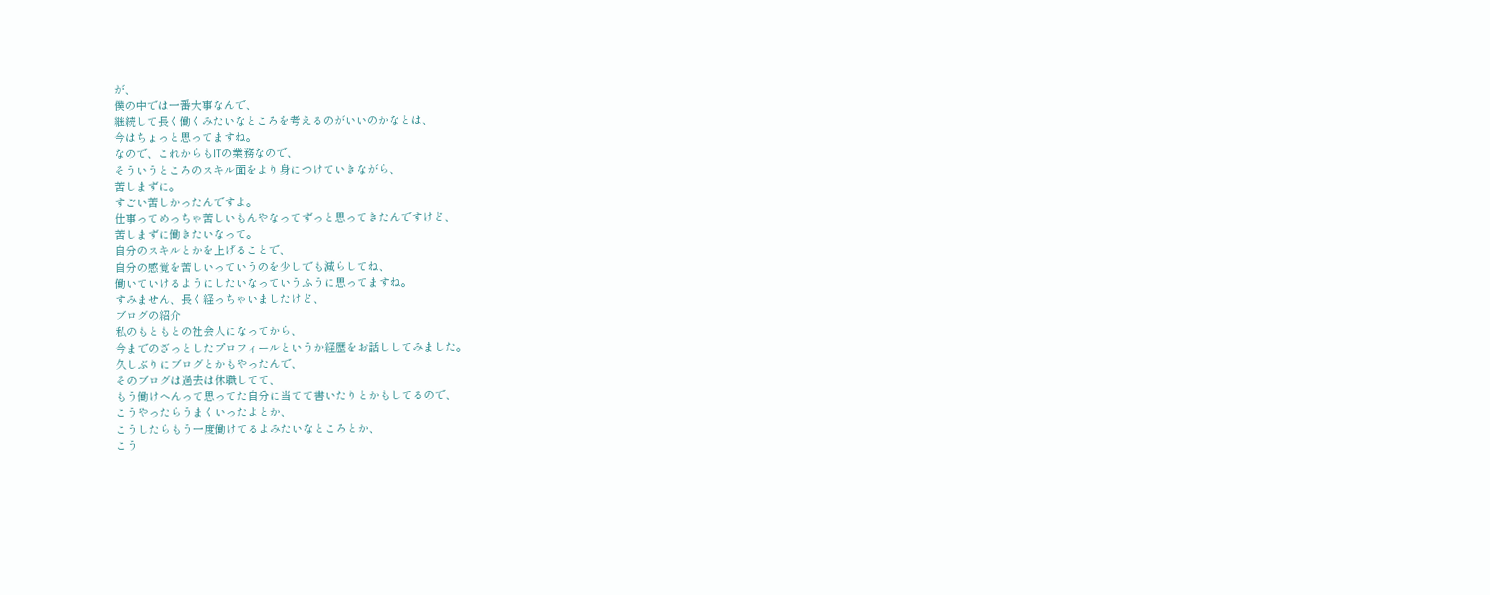が、
僕の中では一番大事なんで、
継続して長く働くみたいなところを考えるのがいいのかなとは、
今はちょっと思ってますね。
なので、これからもITの業務なので、
そういうところのスキル面をより身につけていきながら、
苦しまずに。
すごい苦しかったんですよ。
仕事ってめっちゃ苦しいもんやなってずっと思ってきたんですけど、
苦しまずに働きたいなって。
自分のスキルとかを上げることで、
自分の感覚を苦しいっていうのを少しでも減らしてね、
働いていけるようにしたいなっていうふうに思ってますね。
すみません、長く経っちゃいましたけど、
ブログの紹介
私のもともとの社会人になってから、
今までのざっとしたプロフィールというか経歴をお話ししてみました。
久しぶりにブログとかもやったんで、
そのブログは過去は休職してて、
もう働けへんって思ってた自分に当てて書いたりとかもしてるので、
こうやったらうまくいったよとか、
こうしたらもう一度働けてるよみたいなところとか、
こう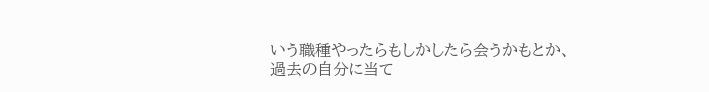いう職種やったらもしかしたら会うかもとか、
過去の自分に当て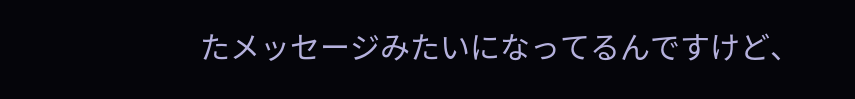たメッセージみたいになってるんですけど、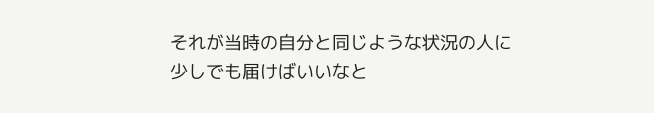それが当時の自分と同じような状況の人に
少しでも届けばいいなと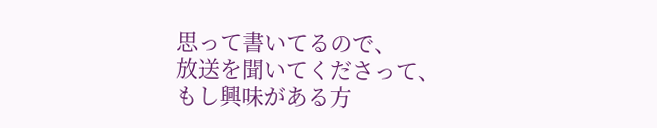思って書いてるので、
放送を聞いてくださって、
もし興味がある方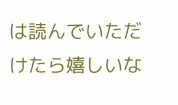は読んでいただけたら嬉しいな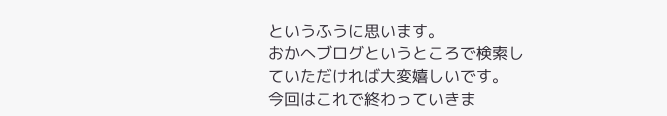というふうに思います。
おかへブログというところで検索していただければ大変嬉しいです。
今回はこれで終わっていきま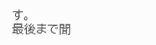す。
最後まで聞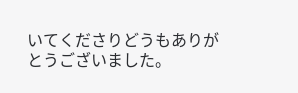いてくださりどうもありがとうございました。